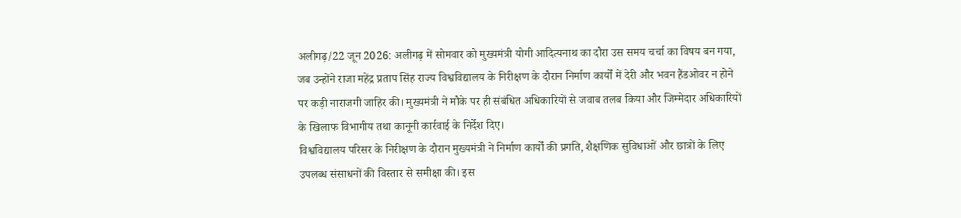अलीगढ़/22 जून 2026: अलीगढ़ में सोमवार को मुख्यमंत्री योगी आदित्यनाथ का दौरा उस समय चर्चा का विषय बन गया, जब उन्होंने राजा महेंद्र प्रताप सिंह राज्य विश्वविद्यालय के निरीक्षण के दौरान निर्माण कार्यों में देरी और भवन हैंडओवर न होने पर कड़ी नाराजगी जाहिर की। मुख्यमंत्री ने मौके पर ही संबंधित अधिकारियों से जवाब तलब किया और जिम्मेदार अधिकारियों के खिलाफ विभागीय तथा कानूनी कार्रवाई के निर्देश दिए।
विश्वविद्यालय परिसर के निरीक्षण के दौरान मुख्यमंत्री ने निर्माण कार्यों की प्रगति, शैक्षणिक सुविधाओं और छात्रों के लिए उपलब्ध संसाधनों की विस्तार से समीक्षा की। इस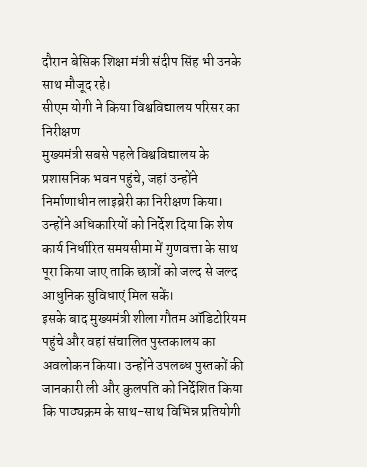दौरान बेसिक शिक्षा मंत्री संदीप सिंह भी उनके साथ मौजूद रहे।
सीएम योगी ने किया विश्वविद्यालय परिसर का निरीक्षण
मुख्यमंत्री सबसे पहले विश्वविद्यालय के प्रशासनिक भवन पहुंचे, जहां उन्होंने निर्माणाधीन लाइब्रेरी का निरीक्षण किया। उन्होंने अधिकारियों को निर्देश दिया कि शेष कार्य निर्धारित समयसीमा में गुणवत्ता के साथ पूरा किया जाए ताकि छात्रों को जल्द से जल्द आधुनिक सुविधाएं मिल सकें।
इसके बाद मुख्यमंत्री शीला गौतम ऑडिटोरियम पहुंचे और वहां संचालित पुस्तकालय का अवलोकन किया। उन्होंने उपलब्ध पुस्तकों की जानकारी ली और कुलपति को निर्देशित किया कि पाठ्यक्रम के साथ-साथ विभिन्न प्रतियोगी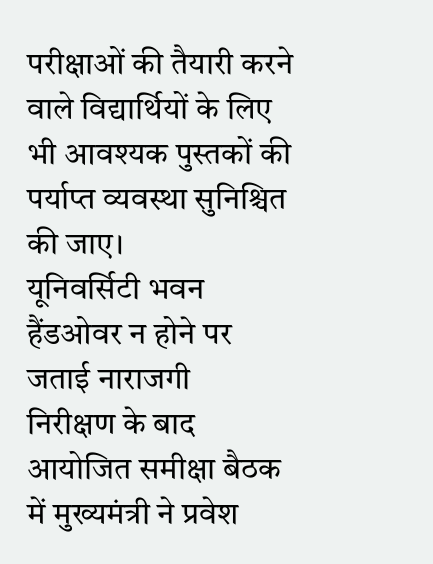परीक्षाओं की तैयारी करने वाले विद्यार्थियों के लिए भी आवश्यक पुस्तकों की पर्याप्त व्यवस्था सुनिश्चित की जाए।
यूनिवर्सिटी भवन हैंडओवर न होने पर जताई नाराजगी
निरीक्षण के बाद आयोजित समीक्षा बैठक में मुख्यमंत्री ने प्रवेश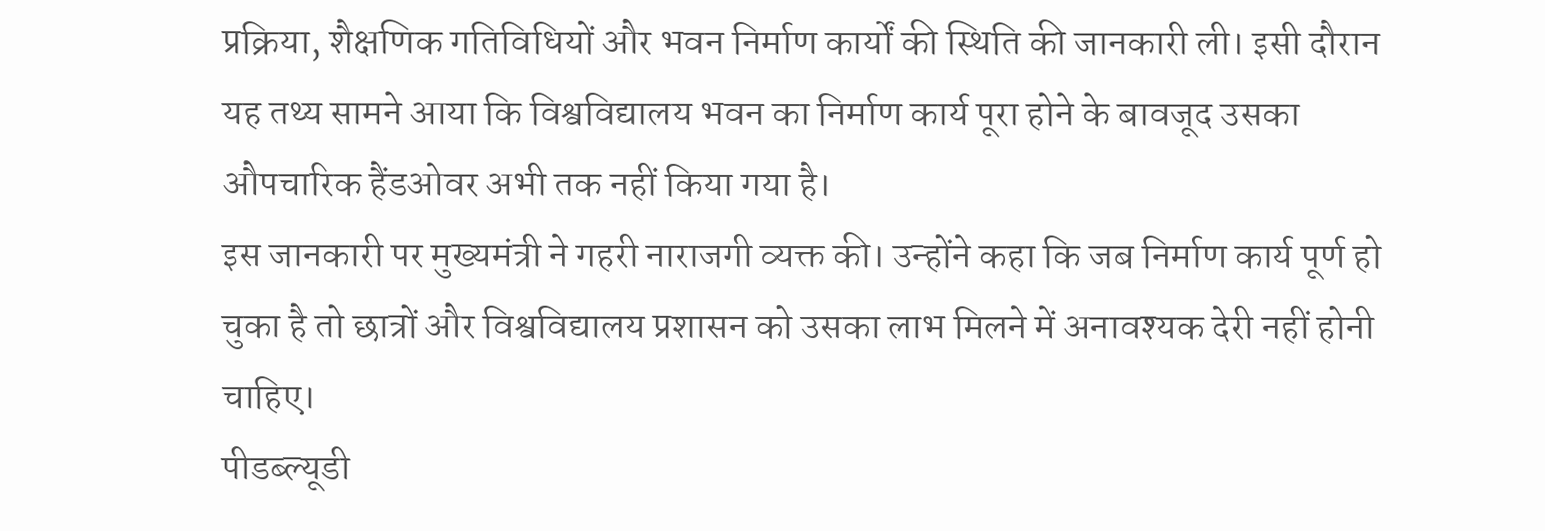प्रक्रिया, शैक्षणिक गतिविधियों और भवन निर्माण कार्यों की स्थिति की जानकारी ली। इसी दौरान यह तथ्य सामने आया कि विश्वविद्यालय भवन का निर्माण कार्य पूरा होने के बावजूद उसका औपचारिक हैंडओवर अभी तक नहीं किया गया है।
इस जानकारी पर मुख्यमंत्री ने गहरी नाराजगी व्यक्त की। उन्होंने कहा कि जब निर्माण कार्य पूर्ण हो चुका है तो छात्रों और विश्वविद्यालय प्रशासन को उसका लाभ मिलने में अनावश्यक देरी नहीं होनी चाहिए।
पीडब्ल्यूडी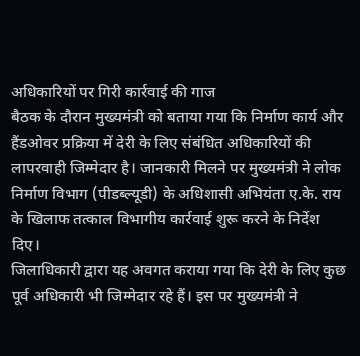अधिकारियों पर गिरी कार्रवाई की गाज
बैठक के दौरान मुख्यमंत्री को बताया गया कि निर्माण कार्य और हैंडओवर प्रक्रिया में देरी के लिए संबंधित अधिकारियों की लापरवाही जिम्मेदार है। जानकारी मिलने पर मुख्यमंत्री ने लोक निर्माण विभाग (पीडब्ल्यूडी) के अधिशासी अभियंता ए.के. राय के खिलाफ तत्काल विभागीय कार्रवाई शुरू करने के निर्देश दिए।
जिलाधिकारी द्वारा यह अवगत कराया गया कि देरी के लिए कुछ पूर्व अधिकारी भी जिम्मेदार रहे हैं। इस पर मुख्यमंत्री ने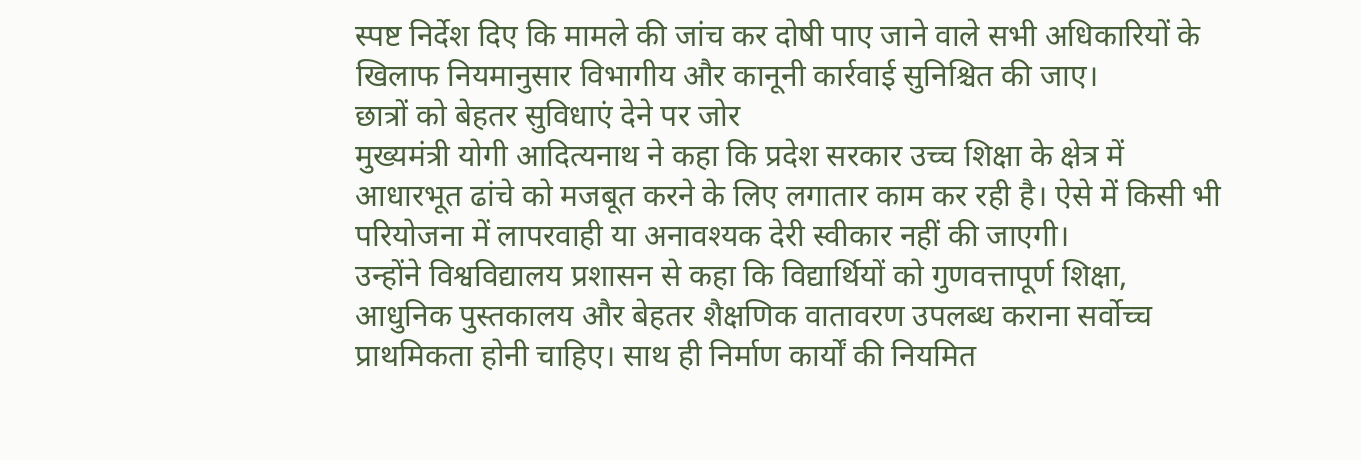स्पष्ट निर्देश दिए कि मामले की जांच कर दोषी पाए जाने वाले सभी अधिकारियों के खिलाफ नियमानुसार विभागीय और कानूनी कार्रवाई सुनिश्चित की जाए।
छात्रों को बेहतर सुविधाएं देने पर जोर
मुख्यमंत्री योगी आदित्यनाथ ने कहा कि प्रदेश सरकार उच्च शिक्षा के क्षेत्र में आधारभूत ढांचे को मजबूत करने के लिए लगातार काम कर रही है। ऐसे में किसी भी परियोजना में लापरवाही या अनावश्यक देरी स्वीकार नहीं की जाएगी।
उन्होंने विश्वविद्यालय प्रशासन से कहा कि विद्यार्थियों को गुणवत्तापूर्ण शिक्षा, आधुनिक पुस्तकालय और बेहतर शैक्षणिक वातावरण उपलब्ध कराना सर्वोच्च प्राथमिकता होनी चाहिए। साथ ही निर्माण कार्यों की नियमित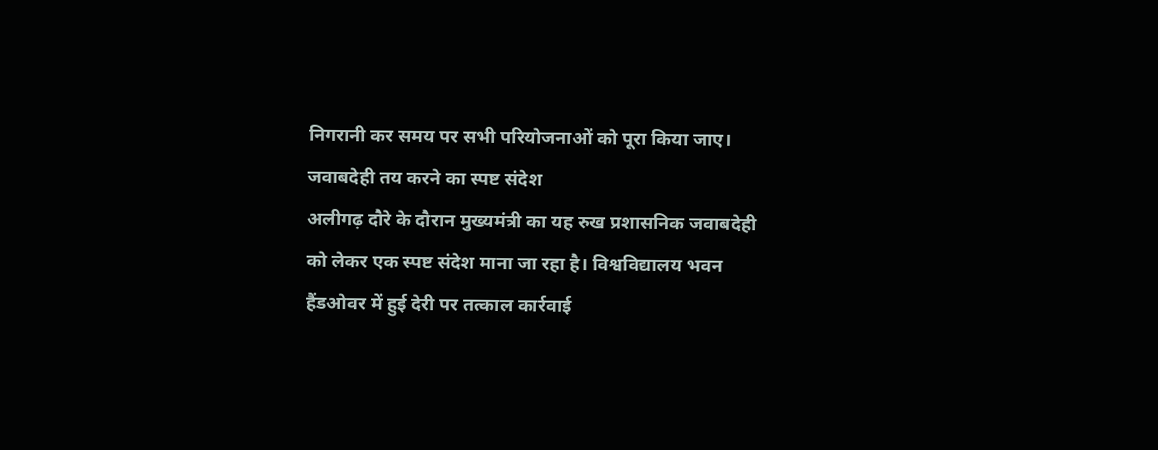निगरानी कर समय पर सभी परियोजनाओं को पूरा किया जाए।
जवाबदेही तय करने का स्पष्ट संदेश
अलीगढ़ दौरे के दौरान मुख्यमंत्री का यह रुख प्रशासनिक जवाबदेही को लेकर एक स्पष्ट संदेश माना जा रहा है। विश्वविद्यालय भवन हैंडओवर में हुई देरी पर तत्काल कार्रवाई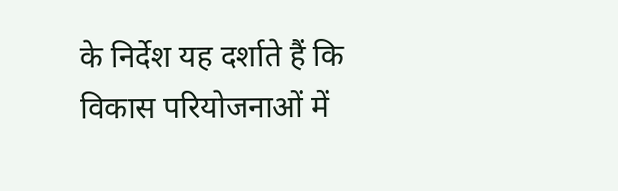के निर्देश यह दर्शाते हैं कि विकास परियोजनाओं में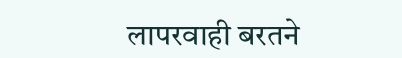लापरवाही बरतने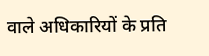वाले अधिकारियों के प्रति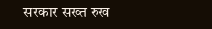सरकार सख्त रुख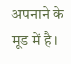अपनाने के मूड में है।